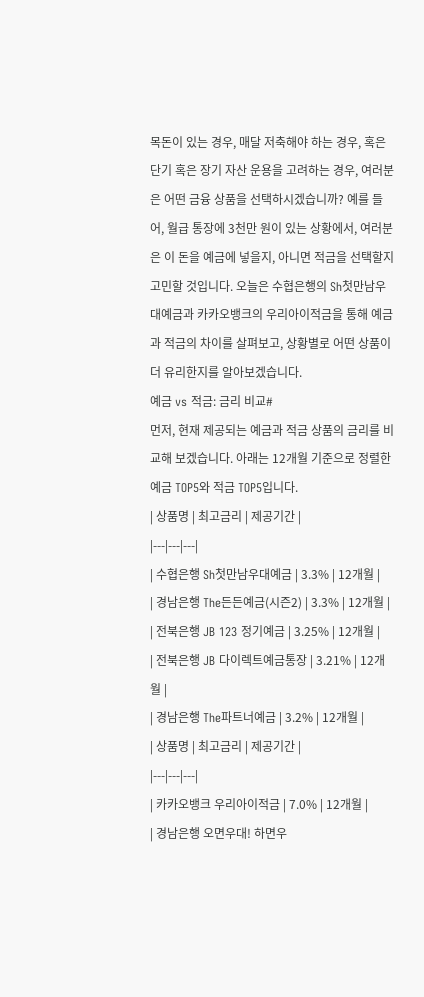목돈이 있는 경우, 매달 저축해야 하는 경우, 혹은 단기 혹은 장기 자산 운용을 고려하는 경우, 여러분은 어떤 금융 상품을 선택하시겠습니까? 예를 들어, 월급 통장에 3천만 원이 있는 상황에서, 여러분은 이 돈을 예금에 넣을지, 아니면 적금을 선택할지 고민할 것입니다. 오늘은 수협은행의 Sh첫만남우대예금과 카카오뱅크의 우리아이적금을 통해 예금과 적금의 차이를 살펴보고, 상황별로 어떤 상품이 더 유리한지를 알아보겠습니다.
예금 vs 적금: 금리 비교#
먼저, 현재 제공되는 예금과 적금 상품의 금리를 비교해 보겠습니다. 아래는 12개월 기준으로 정렬한 예금 TOP5와 적금 TOP5입니다.
| 상품명 | 최고금리 | 제공기간 |
|---|---|---|
| 수협은행 Sh첫만남우대예금 | 3.3% | 12개월 |
| 경남은행 The든든예금(시즌2) | 3.3% | 12개월 |
| 전북은행 JB 123 정기예금 | 3.25% | 12개월 |
| 전북은행 JB 다이렉트예금통장 | 3.21% | 12개월 |
| 경남은행 The파트너예금 | 3.2% | 12개월 |
| 상품명 | 최고금리 | 제공기간 |
|---|---|---|
| 카카오뱅크 우리아이적금 | 7.0% | 12개월 |
| 경남은행 오면우대! 하면우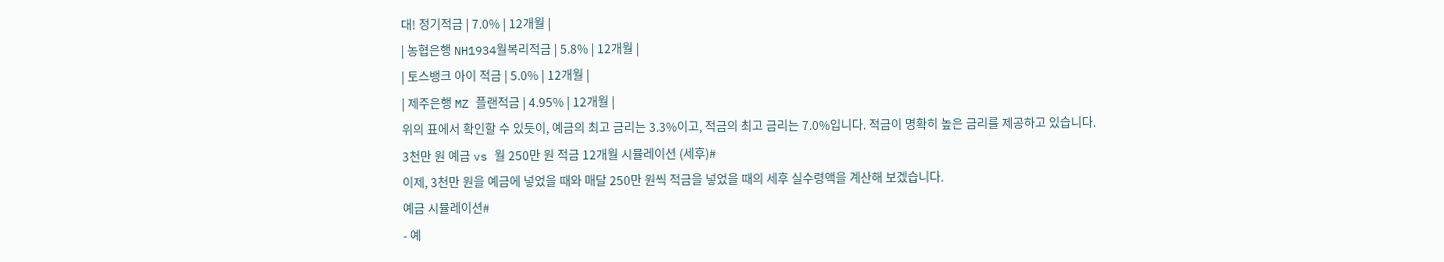대! 정기적금 | 7.0% | 12개월 |
| 농협은행 NH1934월복리적금 | 5.8% | 12개월 |
| 토스뱅크 아이 적금 | 5.0% | 12개월 |
| 제주은행 MZ 플랜적금 | 4.95% | 12개월 |
위의 표에서 확인할 수 있듯이, 예금의 최고 금리는 3.3%이고, 적금의 최고 금리는 7.0%입니다. 적금이 명확히 높은 금리를 제공하고 있습니다.
3천만 원 예금 vs 월 250만 원 적금 12개월 시뮬레이션 (세후)#
이제, 3천만 원을 예금에 넣었을 때와 매달 250만 원씩 적금을 넣었을 때의 세후 실수령액을 계산해 보겠습니다.
예금 시뮬레이션#
- 예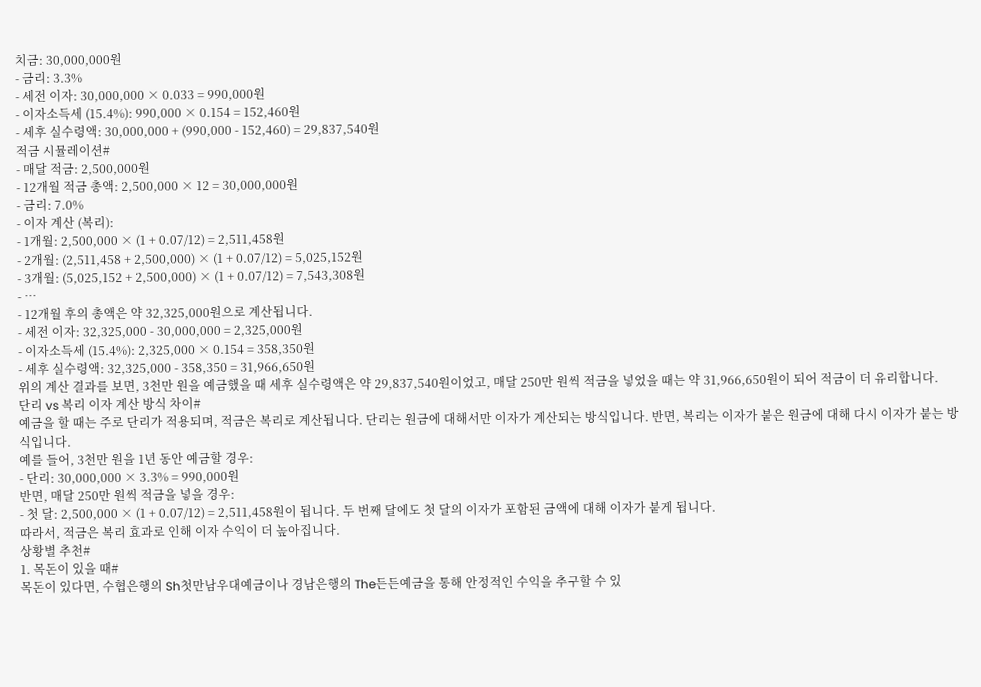치금: 30,000,000원
- 금리: 3.3%
- 세전 이자: 30,000,000 × 0.033 = 990,000원
- 이자소득세 (15.4%): 990,000 × 0.154 = 152,460원
- 세후 실수령액: 30,000,000 + (990,000 - 152,460) = 29,837,540원
적금 시뮬레이션#
- 매달 적금: 2,500,000원
- 12개월 적금 총액: 2,500,000 × 12 = 30,000,000원
- 금리: 7.0%
- 이자 계산 (복리):
- 1개월: 2,500,000 × (1 + 0.07/12) = 2,511,458원
- 2개월: (2,511,458 + 2,500,000) × (1 + 0.07/12) = 5,025,152원
- 3개월: (5,025,152 + 2,500,000) × (1 + 0.07/12) = 7,543,308원
- …
- 12개월 후의 총액은 약 32,325,000원으로 계산됩니다.
- 세전 이자: 32,325,000 - 30,000,000 = 2,325,000원
- 이자소득세 (15.4%): 2,325,000 × 0.154 = 358,350원
- 세후 실수령액: 32,325,000 - 358,350 = 31,966,650원
위의 계산 결과를 보면, 3천만 원을 예금했을 때 세후 실수령액은 약 29,837,540원이었고, 매달 250만 원씩 적금을 넣었을 때는 약 31,966,650원이 되어 적금이 더 유리합니다.
단리 vs 복리 이자 계산 방식 차이#
예금을 할 때는 주로 단리가 적용되며, 적금은 복리로 계산됩니다. 단리는 원금에 대해서만 이자가 계산되는 방식입니다. 반면, 복리는 이자가 붙은 원금에 대해 다시 이자가 붙는 방식입니다.
예를 들어, 3천만 원을 1년 동안 예금할 경우:
- 단리: 30,000,000 × 3.3% = 990,000원
반면, 매달 250만 원씩 적금을 넣을 경우:
- 첫 달: 2,500,000 × (1 + 0.07/12) = 2,511,458원이 됩니다. 두 번째 달에도 첫 달의 이자가 포함된 금액에 대해 이자가 붙게 됩니다.
따라서, 적금은 복리 효과로 인해 이자 수익이 더 높아집니다.
상황별 추천#
1. 목돈이 있을 때#
목돈이 있다면, 수협은행의 Sh첫만남우대예금이나 경남은행의 The든든예금을 통해 안정적인 수익을 추구할 수 있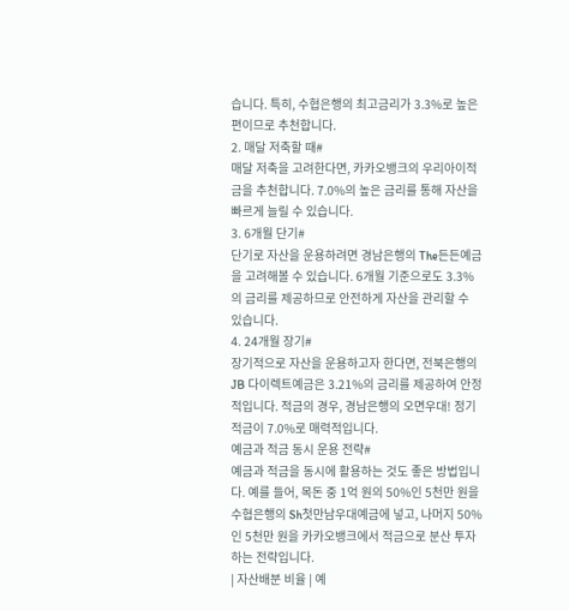습니다. 특히, 수협은행의 최고금리가 3.3%로 높은 편이므로 추천합니다.
2. 매달 저축할 때#
매달 저축을 고려한다면, 카카오뱅크의 우리아이적금을 추천합니다. 7.0%의 높은 금리를 통해 자산을 빠르게 늘릴 수 있습니다.
3. 6개월 단기#
단기로 자산을 운용하려면 경남은행의 The든든예금을 고려해볼 수 있습니다. 6개월 기준으로도 3.3%의 금리를 제공하므로 안전하게 자산을 관리할 수 있습니다.
4. 24개월 장기#
장기적으로 자산을 운용하고자 한다면, 전북은행의 JB 다이렉트예금은 3.21%의 금리를 제공하여 안정적입니다. 적금의 경우, 경남은행의 오면우대! 정기적금이 7.0%로 매력적입니다.
예금과 적금 동시 운용 전략#
예금과 적금을 동시에 활용하는 것도 좋은 방법입니다. 예를 들어, 목돈 중 1억 원의 50%인 5천만 원을 수협은행의 Sh첫만남우대예금에 넣고, 나머지 50%인 5천만 원을 카카오뱅크에서 적금으로 분산 투자하는 전략입니다.
| 자산배분 비율 | 예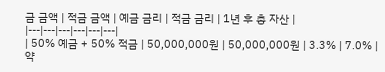금 금액 | 적금 금액 | 예금 금리 | 적금 금리 | 1년 후 총 자산 |
|---|---|---|---|---|---|
| 50% 예금 + 50% 적금 | 50,000,000원 | 50,000,000원 | 3.3% | 7.0% | 약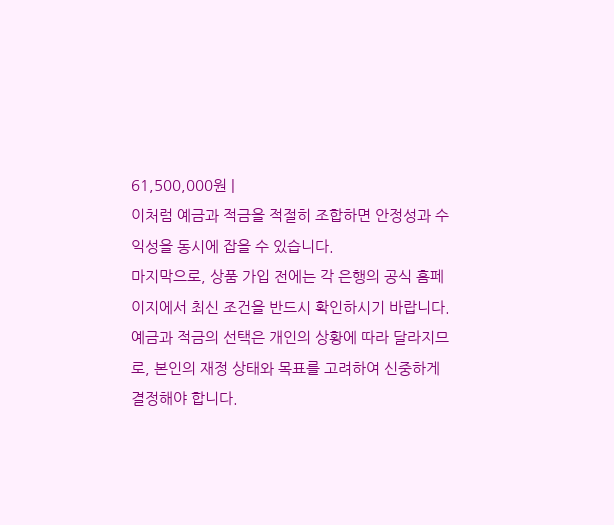61,500,000원 |
이처럼 예금과 적금을 적절히 조합하면 안정성과 수익성을 동시에 잡을 수 있습니다.
마지막으로, 상품 가입 전에는 각 은행의 공식 홈페이지에서 최신 조건을 반드시 확인하시기 바랍니다. 예금과 적금의 선택은 개인의 상황에 따라 달라지므로, 본인의 재정 상태와 목표를 고려하여 신중하게 결정해야 합니다.